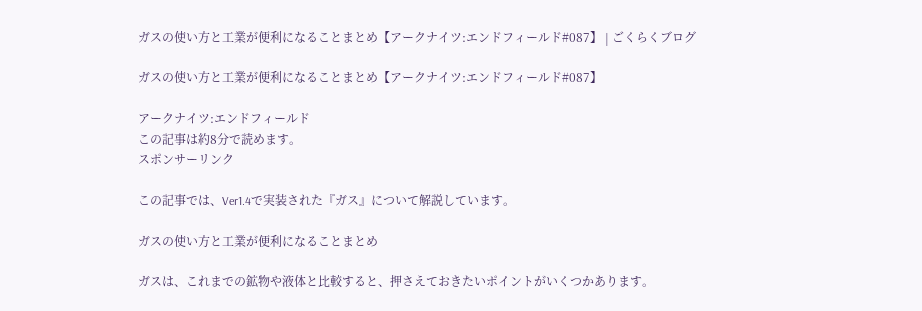ガスの使い方と工業が便利になることまとめ【アークナイツ:エンドフィールド#087】 | ごくらくブログ

ガスの使い方と工業が便利になることまとめ【アークナイツ:エンドフィールド#087】

アークナイツ:エンドフィールド
この記事は約8分で読めます。
スポンサーリンク

この記事では、Ver1.4で実装された『ガス』について解説しています。

ガスの使い方と工業が便利になることまとめ

ガスは、これまでの鉱物や液体と比較すると、押さえておきたいポイントがいくつかあります。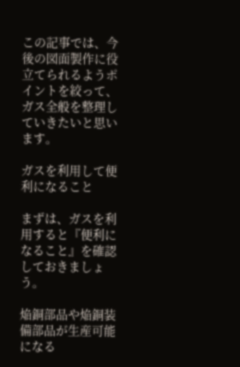この記事では、今後の図面製作に役立てられるようポイントを絞って、ガス全般を整理していきたいと思います。

ガスを利用して便利になること

まずは、ガスを利用すると『便利になること』を確認しておきましょう。

焔銅部品や焔銅装備部品が生産可能になる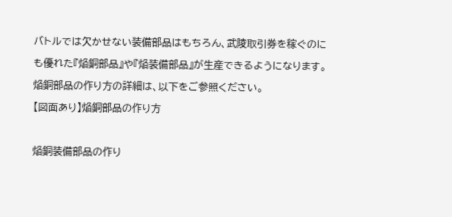バトルでは欠かせない装備部品はもちろん、武陵取引券を稼ぐのにも優れた『焔銅部品』や『焔装備部品』が生産できるようになります。
焔銅部品の作り方の詳細は、以下をご参照ください。
【図面あり】焔銅部品の作り方

焔銅装備部品の作り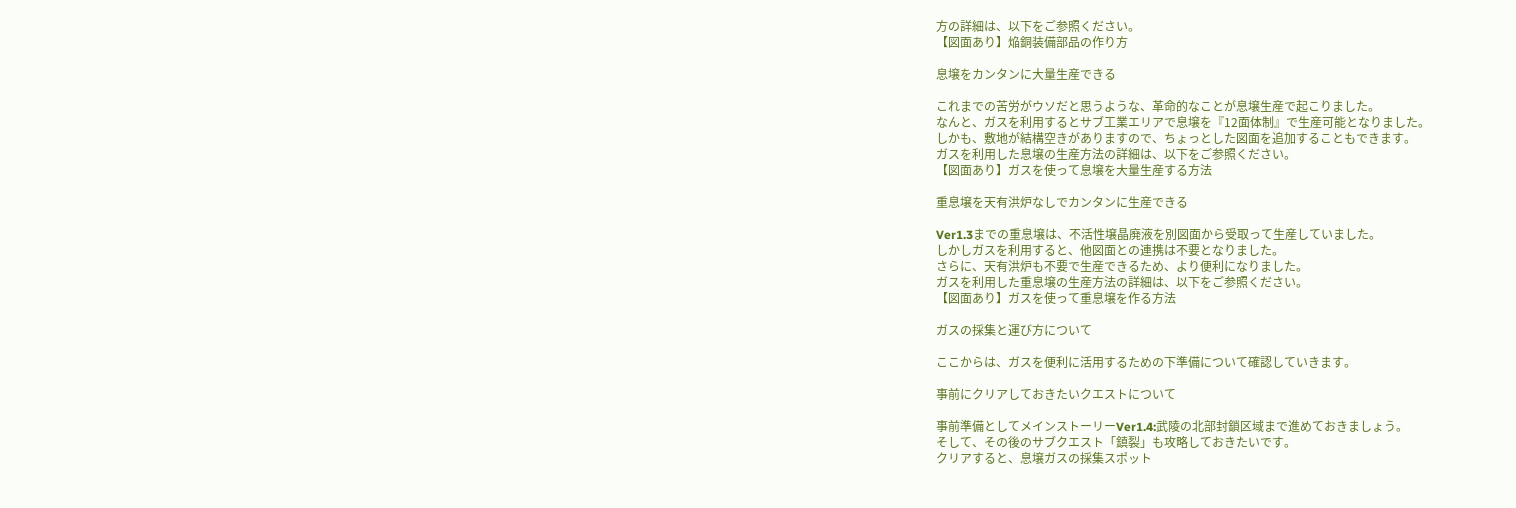方の詳細は、以下をご参照ください。
【図面あり】焔銅装備部品の作り方

息壌をカンタンに大量生産できる

これまでの苦労がウソだと思うような、革命的なことが息壌生産で起こりました。
なんと、ガスを利用するとサブ工業エリアで息壌を『12面体制』で生産可能となりました。
しかも、敷地が結構空きがありますので、ちょっとした図面を追加することもできます。
ガスを利用した息壌の生産方法の詳細は、以下をご参照ください。
【図面あり】ガスを使って息壌を大量生産する方法

重息壌を天有洪炉なしでカンタンに生産できる

Ver1.3までの重息壌は、不活性壌晶廃液を別図面から受取って生産していました。
しかしガスを利用すると、他図面との連携は不要となりました。
さらに、天有洪炉も不要で生産できるため、より便利になりました。
ガスを利用した重息壌の生産方法の詳細は、以下をご参照ください。
【図面あり】ガスを使って重息壌を作る方法

ガスの採集と運び方について

ここからは、ガスを便利に活用するための下準備について確認していきます。

事前にクリアしておきたいクエストについて

事前準備としてメインストーリーVer1.4:武陵の北部封鎖区域まで進めておきましょう。
そして、その後のサブクエスト「鎮裂」も攻略しておきたいです。
クリアすると、息壌ガスの採集スポット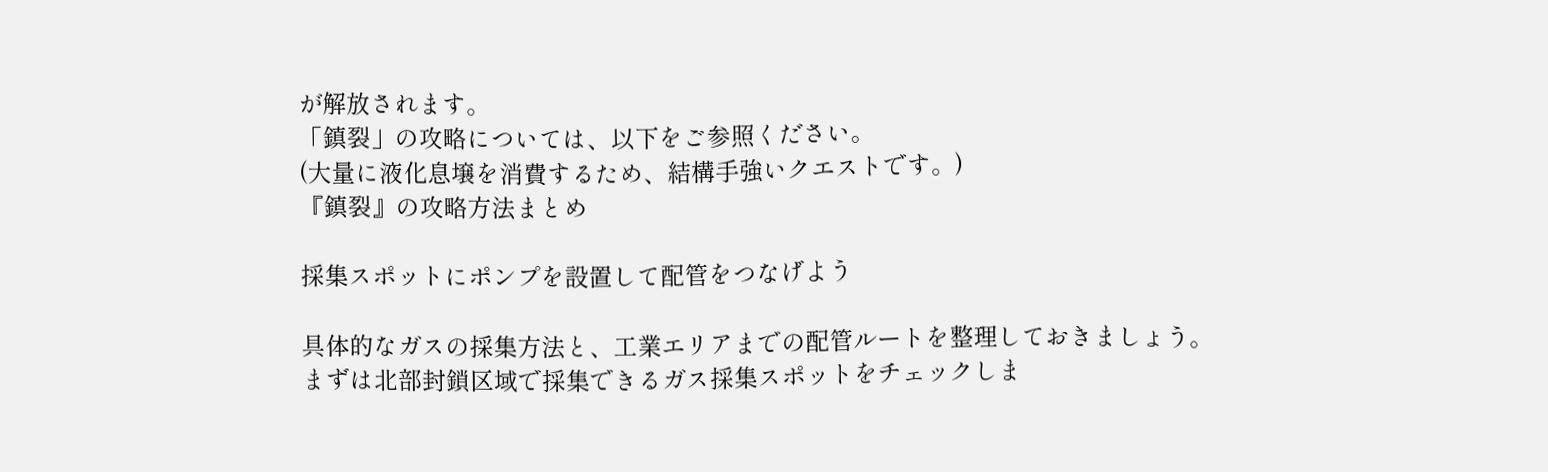が解放されます。
「鎮裂」の攻略については、以下をご参照ください。
(大量に液化息壌を消費するため、結構手強いクエストです。)
『鎮裂』の攻略方法まとめ

採集スポットにポンプを設置して配管をつなげよう

具体的なガスの採集方法と、工業エリアまでの配管ルートを整理しておきましょう。
まずは北部封鎖区域で採集できるガス採集スポットをチェックしま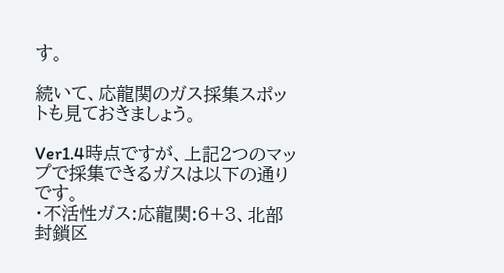す。

続いて、応龍関のガス採集スポットも見ておきましょう。

Ver1.4時点ですが、上記2つのマップで採集できるガスは以下の通りです。
・不活性ガス:応龍関:6+3、北部封鎖区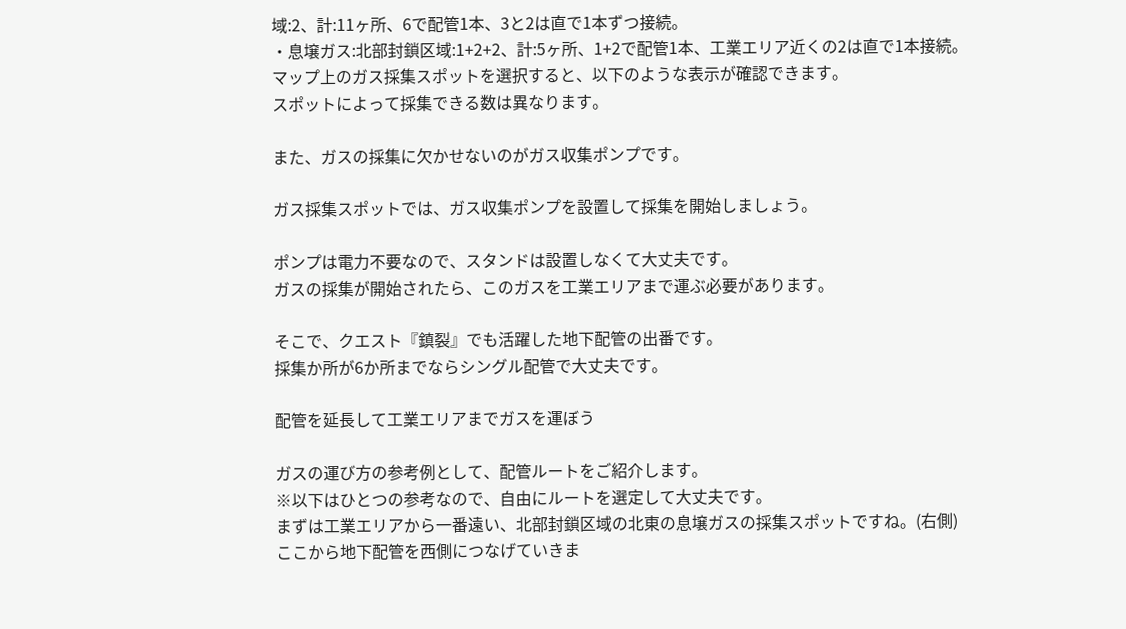域:2、計:11ヶ所、6で配管1本、3と2は直で1本ずつ接続。
・息壌ガス:北部封鎖区域:1+2+2、計:5ヶ所、1+2で配管1本、工業エリア近くの2は直で1本接続。
マップ上のガス採集スポットを選択すると、以下のような表示が確認できます。
スポットによって採集できる数は異なります。

また、ガスの採集に欠かせないのがガス収集ポンプです。

ガス採集スポットでは、ガス収集ポンプを設置して採集を開始しましょう。

ポンプは電力不要なので、スタンドは設置しなくて大丈夫です。
ガスの採集が開始されたら、このガスを工業エリアまで運ぶ必要があります。

そこで、クエスト『鎮裂』でも活躍した地下配管の出番です。
採集か所が6か所までならシングル配管で大丈夫です。

配管を延長して工業エリアまでガスを運ぼう

ガスの運び方の参考例として、配管ルートをご紹介します。
※以下はひとつの参考なので、自由にルートを選定して大丈夫です。
まずは工業エリアから一番遠い、北部封鎖区域の北東の息壌ガスの採集スポットですね。(右側)
ここから地下配管を西側につなげていきま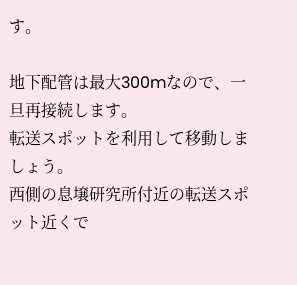す。

地下配管は最大300mなので、一旦再接続します。
転送スポットを利用して移動しましょう。
西側の息壌研究所付近の転送スポット近くで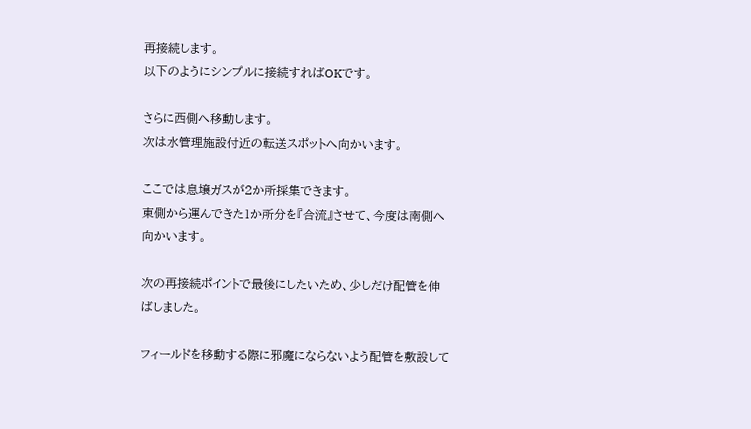再接続します。
以下のようにシンプルに接続すればOKです。

さらに西側へ移動します。
次は水管理施設付近の転送スポットへ向かいます。

ここでは息壌ガスが2か所採集できます。
東側から運んできた1か所分を『合流』させて、今度は南側へ向かいます。

次の再接続ポイントで最後にしたいため、少しだけ配管を伸ばしました。

フィールドを移動する際に邪魔にならないよう配管を敷設して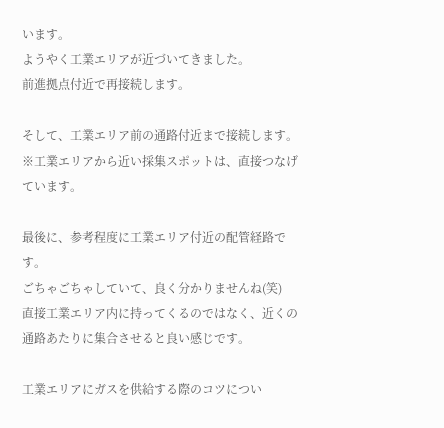います。
ようやく工業エリアが近づいてきました。
前進拠点付近で再接続します。

そして、工業エリア前の通路付近まで接続します。
※工業エリアから近い採集スポットは、直接つなげています。

最後に、参考程度に工業エリア付近の配管経路です。
ごちゃごちゃしていて、良く分かりませんね(笑)
直接工業エリア内に持ってくるのではなく、近くの通路あたりに集合させると良い感じです。

工業エリアにガスを供給する際のコツについ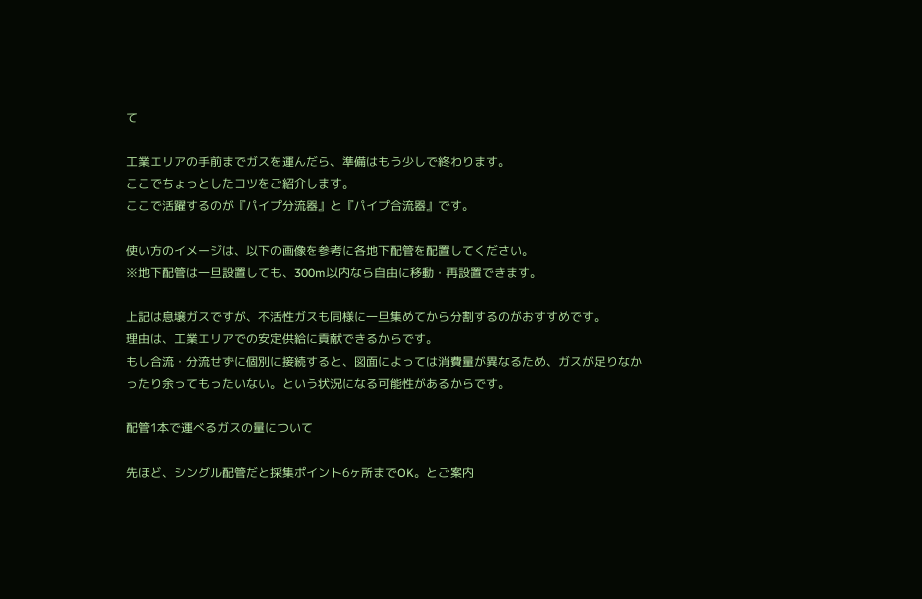て

工業エリアの手前までガスを運んだら、準備はもう少しで終わります。
ここでちょっとしたコツをご紹介します。
ここで活躍するのが『パイプ分流器』と『パイプ合流器』です。

使い方のイメージは、以下の画像を参考に各地下配管を配置してください。
※地下配管は一旦設置しても、300m以内なら自由に移動・再設置できます。

上記は息壌ガスですが、不活性ガスも同様に一旦集めてから分割するのがおすすめです。
理由は、工業エリアでの安定供給に貢献できるからです。
もし合流・分流せずに個別に接続すると、図面によっては消費量が異なるため、ガスが足りなかったり余ってもったいない。という状況になる可能性があるからです。

配管1本で運べるガスの量について

先ほど、シングル配管だと採集ポイント6ヶ所までOK。とご案内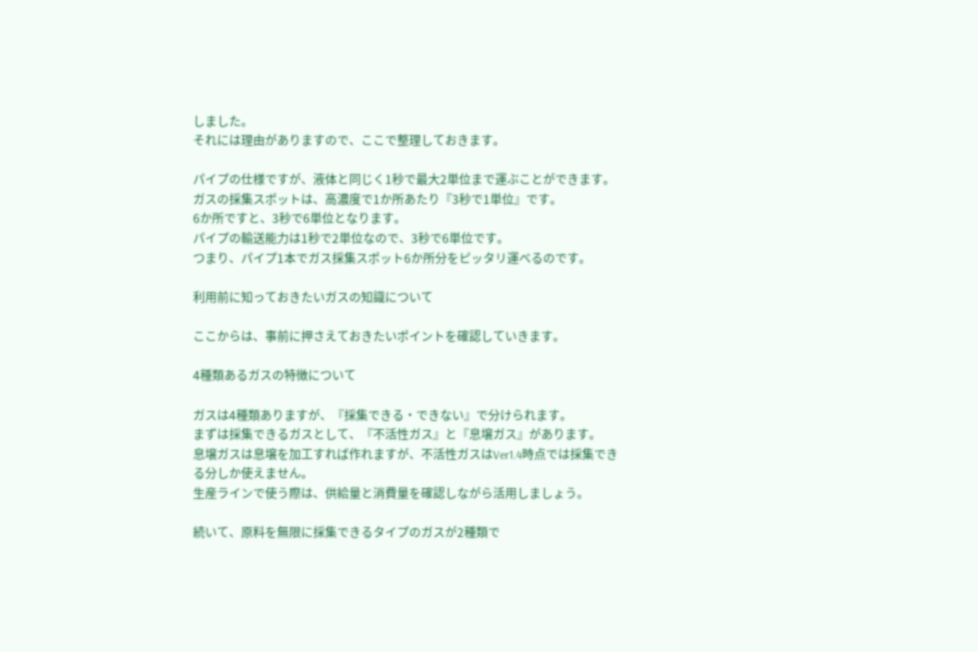しました。
それには理由がありますので、ここで整理しておきます。

パイプの仕様ですが、液体と同じく1秒で最大2単位まで運ぶことができます。
ガスの採集スポットは、高濃度で1か所あたり『3秒で1単位』です。
6か所ですと、3秒で6単位となります。
パイプの輸送能力は1秒で2単位なので、3秒で6単位です。
つまり、パイプ1本でガス採集スポット6か所分をピッタリ運べるのです。

利用前に知っておきたいガスの知識について

ここからは、事前に押さえておきたいポイントを確認していきます。

4種類あるガスの特徴について

ガスは4種類ありますが、『採集できる・できない』で分けられます。
まずは採集できるガスとして、『不活性ガス』と『息壌ガス』があります。
息壌ガスは息壌を加工すれば作れますが、不活性ガスはVer1.4時点では採集できる分しか使えません。
生産ラインで使う際は、供給量と消費量を確認しながら活用しましょう。

続いて、原料を無限に採集できるタイプのガスが2種類で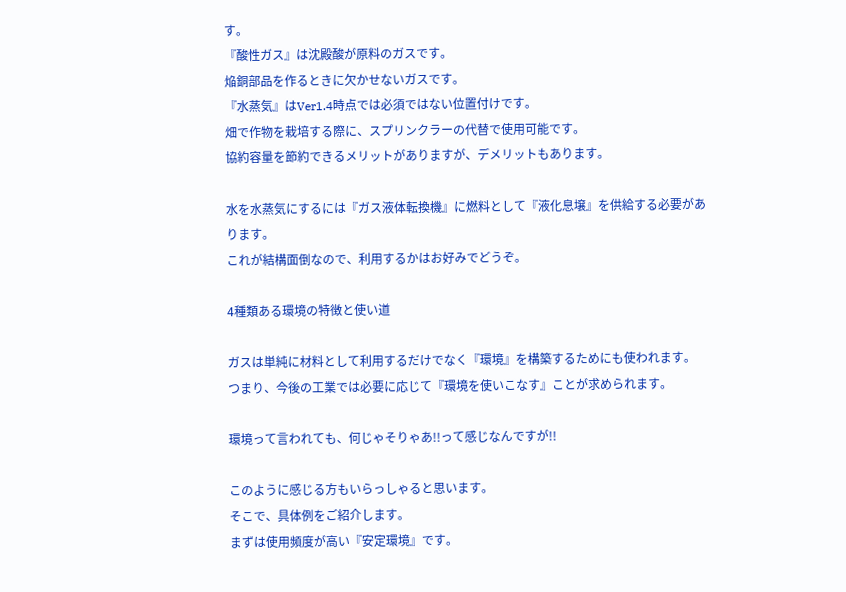す。
『酸性ガス』は沈殿酸が原料のガスです。
焔銅部品を作るときに欠かせないガスです。
『水蒸気』はVer1.4時点では必須ではない位置付けです。
畑で作物を栽培する際に、スプリンクラーの代替で使用可能です。
協約容量を節約できるメリットがありますが、デメリットもあります。

水を水蒸気にするには『ガス液体転換機』に燃料として『液化息壌』を供給する必要があります。
これが結構面倒なので、利用するかはお好みでどうぞ。

4種類ある環境の特徴と使い道

ガスは単純に材料として利用するだけでなく『環境』を構築するためにも使われます。
つまり、今後の工業では必要に応じて『環境を使いこなす』ことが求められます。

環境って言われても、何じゃそりゃあ!!って感じなんですが!!

このように感じる方もいらっしゃると思います。
そこで、具体例をご紹介します。
まずは使用頻度が高い『安定環境』です。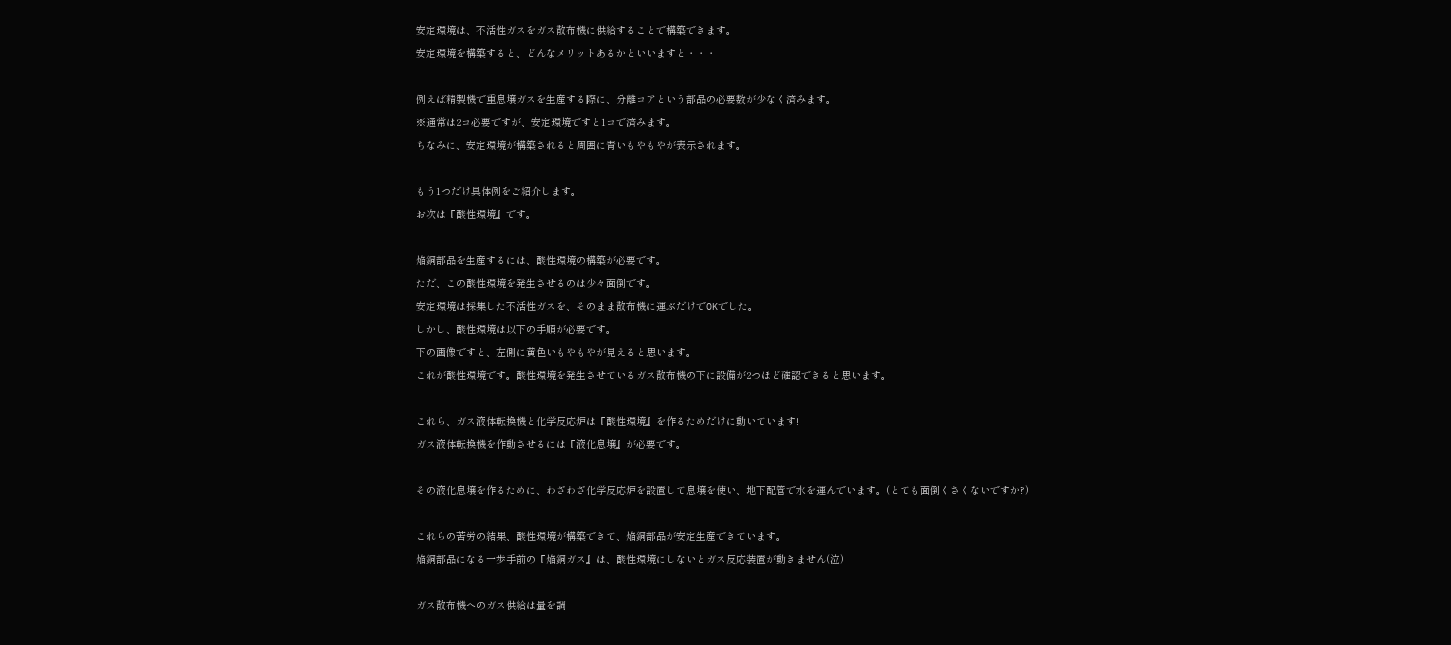安定環境は、不活性ガスをガス散布機に供給することで構築できます。
安定環境を構築すると、どんなメリットあるかといいますと・・・

例えば精製機で重息壌ガスを生産する際に、分離コアという部品の必要数が少なく済みます。
※通常は2コ必要ですが、安定環境ですと1コで済みます。
ちなみに、安定環境が構築されると周囲に青いもやもやが表示されます。

もう1つだけ具体例をご紹介します。
お次は『酸性環境』です。

焔銅部品を生産するには、酸性環境の構築が必要です。
ただ、この酸性環境を発生させるのは少々面倒です。
安定環境は採集した不活性ガスを、そのまま散布機に運ぶだけでOKでした。
しかし、酸性環境は以下の手順が必要です。
下の画像ですと、左側に黄色いもやもやが見えると思います。
これが酸性環境です。酸性環境を発生させているガス散布機の下に設備が2つほど確認できると思います。

これら、ガス液体転換機と化学反応炉は『酸性環境』を作るためだけに動いています!
ガス液体転換機を作動させるには『液化息壌』が必要です。

その液化息壌を作るために、わざわざ化学反応炉を設置して息壌を使い、地下配管で水を運んでいます。(とても面倒くさくないですか?)

これらの苦労の結果、酸性環境が構築できて、焔銅部品が安定生産できています。
焔銅部品になる一歩手前の『焔銅ガス』は、酸性環境にしないとガス反応装置が動きません(泣)

ガス散布機へのガス供給は量を調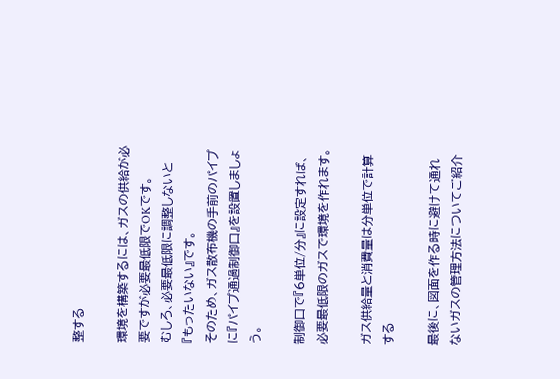整する

環境を構築するには、ガスの供給が必要ですが必要最低限でOKです。
むしろ、必要最低限に調整しないと『もったいない』です。
そのため、ガス散布機の手前のパイプに『パイプ通過制御口』を設置しましょう。

制御口で『6単位/分』に設定すれば、必要最低限のガスで環境を作れます。

ガス供給量と消費量は分単位で計算する

最後に、図面を作る時に避けて通れないガスの管理方法についてご紹介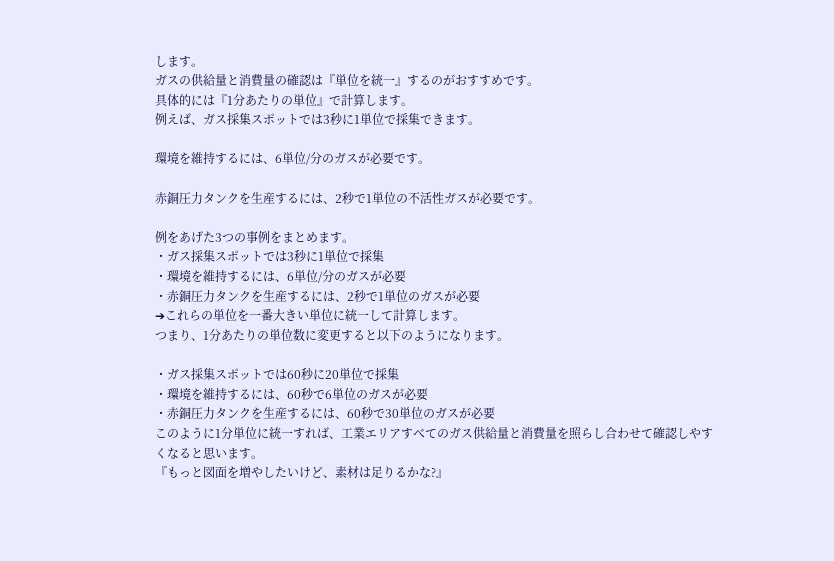します。
ガスの供給量と消費量の確認は『単位を統一』するのがおすすめです。
具体的には『1分あたりの単位』で計算します。
例えば、ガス採集スポットでは3秒に1単位で採集できます。

環境を維持するには、6単位/分のガスが必要です。

赤銅圧力タンクを生産するには、2秒で1単位の不活性ガスが必要です。

例をあげた3つの事例をまとめます。
・ガス採集スポットでは3秒に1単位で採集
・環境を維持するには、6単位/分のガスが必要
・赤銅圧力タンクを生産するには、2秒で1単位のガスが必要
➔これらの単位を一番大きい単位に統一して計算します。
つまり、1分あたりの単位数に変更すると以下のようになります。

・ガス採集スポットでは60秒に20単位で採集
・環境を維持するには、60秒で6単位のガスが必要
・赤銅圧力タンクを生産するには、60秒で30単位のガスが必要
このように1分単位に統一すれば、工業エリアすべてのガス供給量と消費量を照らし合わせて確認しやすくなると思います。
『もっと図面を増やしたいけど、素材は足りるかな?』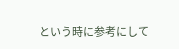という時に参考にして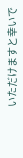いただけますと幸いで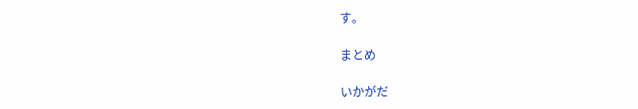す。

まとめ

いかがだ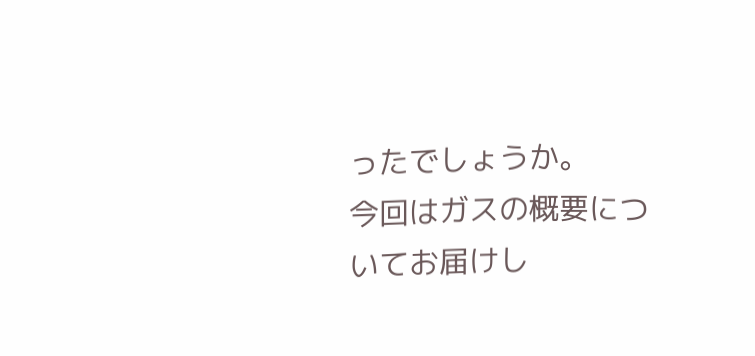ったでしょうか。
今回はガスの概要についてお届けし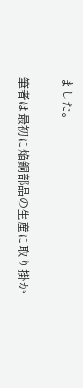ました。

筆者は最初に焔銅部品の生産に取り掛か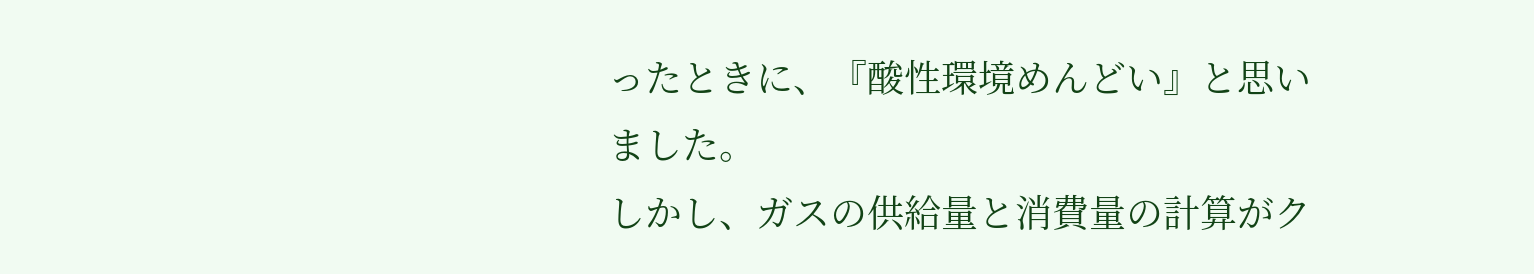ったときに、『酸性環境めんどい』と思いました。
しかし、ガスの供給量と消費量の計算がク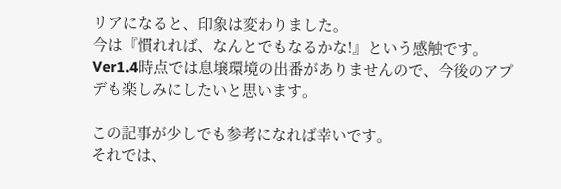リアになると、印象は変わりました。
今は『慣れれば、なんとでもなるかな!』という感触です。
Ver1.4時点では息壌環境の出番がありませんので、今後のアプデも楽しみにしたいと思います。

この記事が少しでも参考になれば幸いです。
それでは、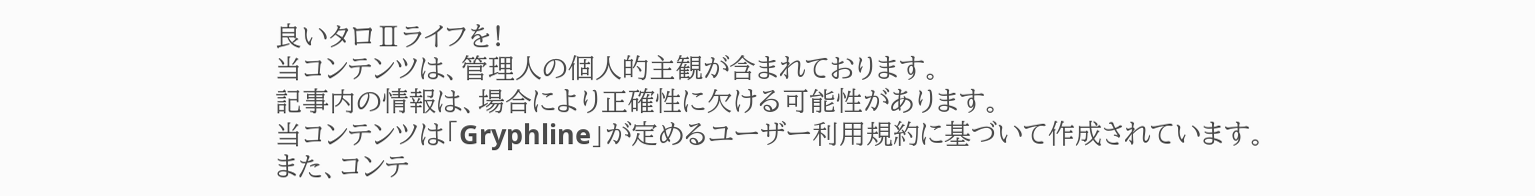良いタロⅡライフを!
当コンテンツは、管理人の個人的主観が含まれております。
記事内の情報は、場合により正確性に欠ける可能性があります。
当コンテンツは「Gryphline」が定めるユーザー利用規約に基づいて作成されています。
また、コンテ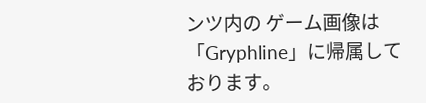ンツ内の ゲーム画像は「Gryphline」に帰属しております。